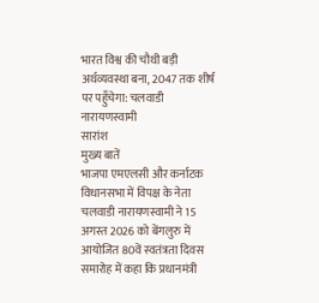भारत विश्व की चौथी बड़ी अर्थव्यवस्था बना, 2047 तक शीर्ष पर पहुँचेगा: चलवाडी नारायणस्वामी
सारांश
मुख्य बातें
भाजपा एमएलसी और कर्नाटक विधानसभा में विपक्ष के नेता चलवाडी नारायणस्वामी ने 15 अगस्त 2026 को बेंगलुरु में आयोजित 80वें स्वतंत्रता दिवस समारोह में कहा कि प्रधानमंत्री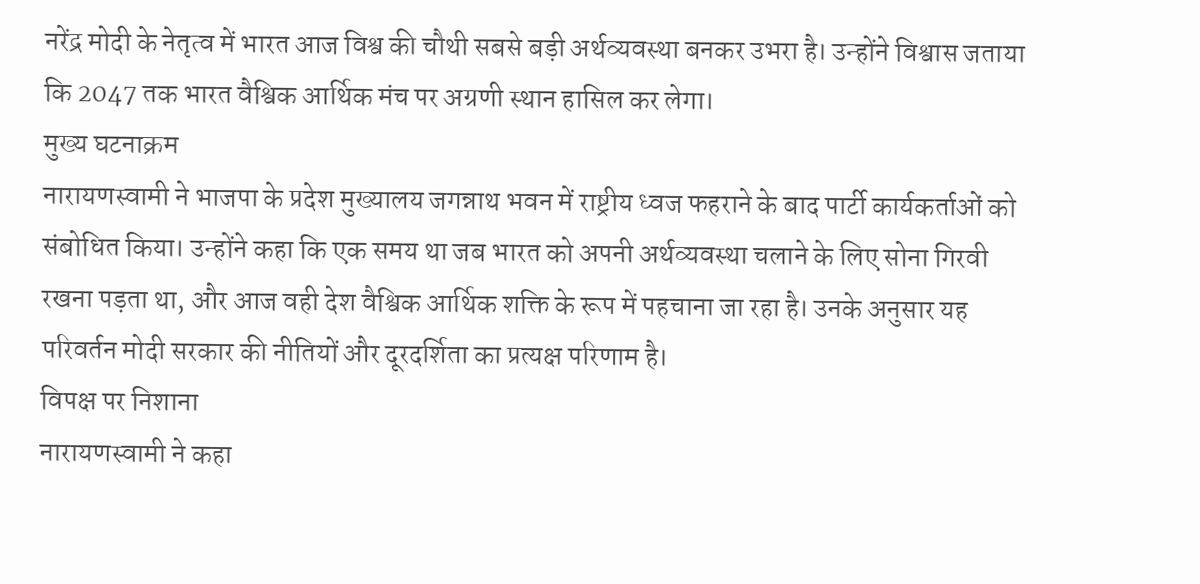नरेंद्र मोदी के नेतृत्व में भारत आज विश्व की चौथी सबसे बड़ी अर्थव्यवस्था बनकर उभरा है। उन्होंने विश्वास जताया कि 2047 तक भारत वैश्विक आर्थिक मंच पर अग्रणी स्थान हासिल कर लेगा।
मुख्य घटनाक्रम
नारायणस्वामी ने भाजपा के प्रदेश मुख्यालय जगन्नाथ भवन में राष्ट्रीय ध्वज फहराने के बाद पार्टी कार्यकर्ताओं को संबोधित किया। उन्होंने कहा कि एक समय था जब भारत को अपनी अर्थव्यवस्था चलाने के लिए सोना गिरवी रखना पड़ता था, और आज वही देश वैश्विक आर्थिक शक्ति के रूप में पहचाना जा रहा है। उनके अनुसार यह परिवर्तन मोदी सरकार की नीतियों और दूरदर्शिता का प्रत्यक्ष परिणाम है।
विपक्ष पर निशाना
नारायणस्वामी ने कहा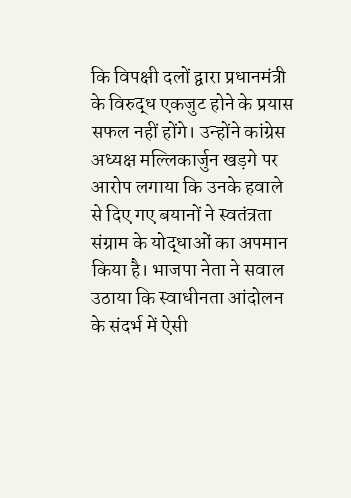कि विपक्षी दलों द्वारा प्रधानमंत्री के विरुद्ध एकजुट होने के प्रयास सफल नहीं होंगे। उन्होंने कांग्रेस अध्यक्ष मल्लिकार्जुन खड़गे पर आरोप लगाया कि उनके हवाले से दिए गए बयानों ने स्वतंत्रता संग्राम के योद्धाओं का अपमान किया है। भाजपा नेता ने सवाल उठाया कि स्वाधीनता आंदोलन के संदर्भ में ऐसी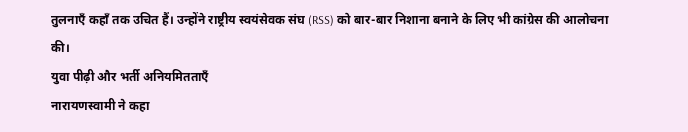तुलनाएँ कहाँ तक उचित हैं। उन्होंने राष्ट्रीय स्वयंसेवक संघ (RSS) को बार-बार निशाना बनाने के लिए भी कांग्रेस की आलोचना की।
युवा पीढ़ी और भर्ती अनियमितताएँ
नारायणस्वामी ने कहा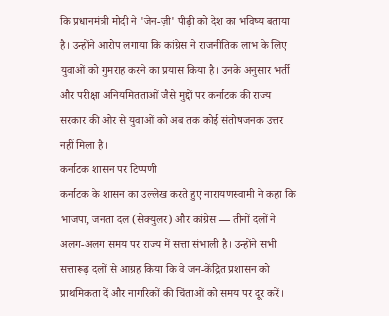कि प्रधानमंत्री मोदी ने 'जेन-ज़ी' पीढ़ी को देश का भविष्य बताया है। उन्होंने आरोप लगाया कि कांग्रेस ने राजनीतिक लाभ के लिए युवाओं को गुमराह करने का प्रयास किया है। उनके अनुसार भर्ती और परीक्षा अनियमितताओं जैसे मुद्दों पर कर्नाटक की राज्य सरकार की ओर से युवाओं को अब तक कोई संतोषजनक उत्तर नहीं मिला है।
कर्नाटक शासन पर टिप्पणी
कर्नाटक के शासन का उल्लेख करते हुए नारायणस्वामी ने कहा कि भाजपा, जनता दल (सेक्युलर) और कांग्रेस — तीनों दलों ने अलग-अलग समय पर राज्य में सत्ता संभाली है। उन्होंने सभी सत्तारूढ़ दलों से आग्रह किया कि वे जन-केंद्रित प्रशासन को प्राथमिकता दें और नागरिकों की चिंताओं को समय पर दूर करें।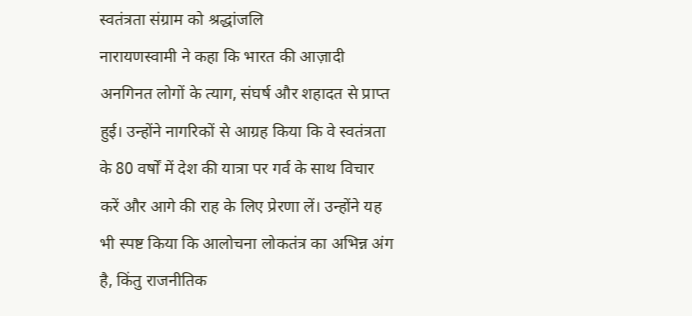स्वतंत्रता संग्राम को श्रद्धांजलि
नारायणस्वामी ने कहा कि भारत की आज़ादी अनगिनत लोगों के त्याग, संघर्ष और शहादत से प्राप्त हुई। उन्होंने नागरिकों से आग्रह किया कि वे स्वतंत्रता के 80 वर्षों में देश की यात्रा पर गर्व के साथ विचार करें और आगे की राह के लिए प्रेरणा लें। उन्होंने यह भी स्पष्ट किया कि आलोचना लोकतंत्र का अभिन्न अंग है, किंतु राजनीतिक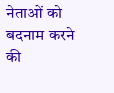नेताओं को बदनाम करने की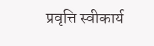प्रवृत्ति स्वीकार्य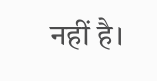नहीं है।